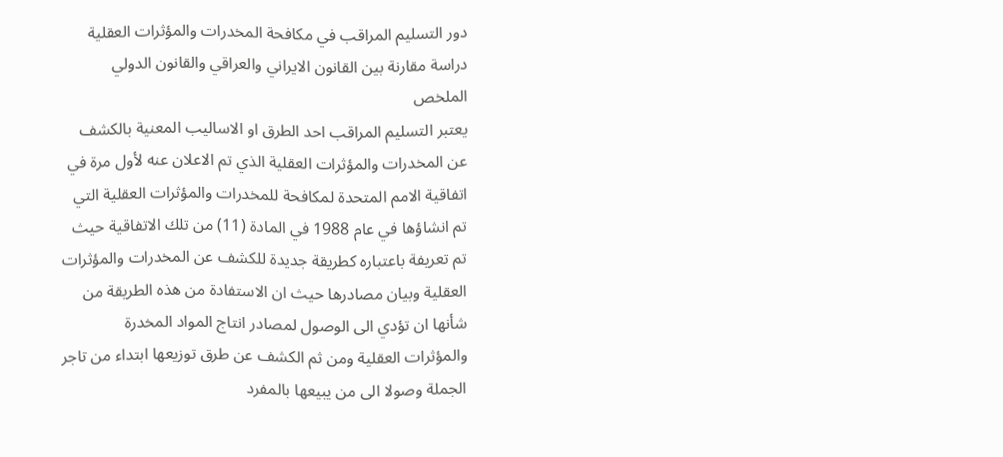دور التسليم المراقب في مكافحة المخدرات والمؤثرات العقلية دراسة مقارنة بين القانون الايراني والعراقي والقانون الدولي
الملخص
يعتبر التسليم المراقب احد الطرق او الاساليب المعنية بالكشف عن المخدرات والمؤثرات العقلية الذي تم الاعلان عنه لأول مرة في اتفاقية الامم المتحدة لمكافحة للمخدرات والمؤثرات العقلية التي تم انشاؤها في عام 1988 في المادة (11) من تلك الاتفاقية حيث تم تعريفة باعتباره كطريقة جديدة للكشف عن المخدرات والمؤثرات العقلية وبيان مصادرها حيث ان الاستفادة من هذه الطريقة من شأنها ان تؤدي الى الوصول لمصادر انتاج المواد المخدرة والمؤثرات العقلية ومن ثم الكشف عن طرق توزيعها ابتداء من تاجر الجملة وصولا الى من يبيعها بالمفرد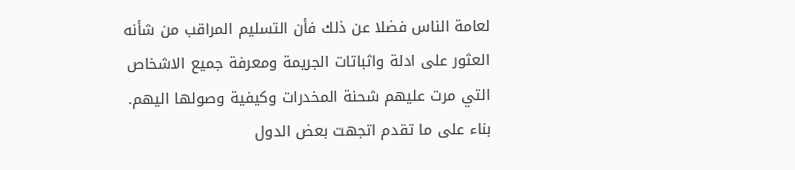لعامة الناس فضلا عن ذلك فأن التسليم المراقب من شأنه العثور على ادلة واثباتات الجريمة ومعرفة جميع الاشخاص التي مرت عليهم شحنة المخدرات وكيفية وصولها اليهم. بناء على ما تقدم اتجهت بعض الدول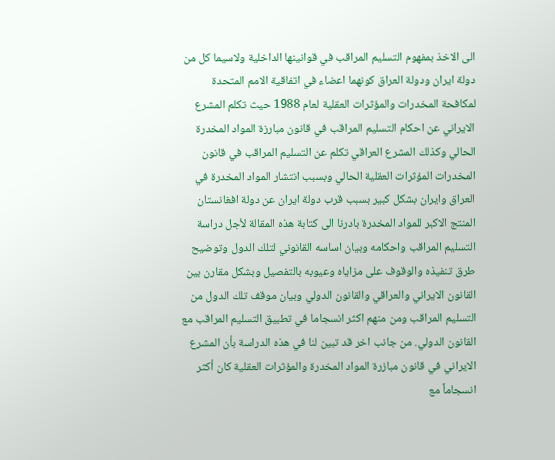الى الاخذ بمفهوم التسليم المراقب في قوانينها الداخلية ولاسيما كل من دولة ايران ودولة العراق كونهما اعضاء في اتفاقية الامم المتحدة لمكافحة المخدرات والمؤثرات العقلية لعام 1988 حيث تكلم المشرع الايراني عن احكام التسليم المراقب في قانون مبارزة المواد المخدرة الحالي وكذلك المشرع العراقي تكلم عن التسليم المراقب في قانون المخدرات المؤثرات العقلية الحالي وبسبب انتشار المواد المخدرة في العراق وايران بشكل كبير بسبب قرب دولة ايران عن دولة افغانستان المنتج الاكبر للمواد المخدرة بادرنا الى كتابة هذه المقالة لأجل دراسة التسليم المراقب واحكامه وبيان اساسه القانوني لتلك الدول وتوضيح طرق تنفيذه والوقوف على مزاياه وعيوبه بالتفصيل وبشكل مقارن بين القانون الايراني والعراقي والقانون الدولي وبيان موقف تلك الدول من التسليم المراقب ومن منهم اكثر انسجاما في تطبيق التسليم المراقب مع القانون الدولي. من جانب اخر قد تبين لنا في هذه الدراسة بأن المشرع الايراني في قانون مبازرة المواد المخدرة والمؤثرات العقلية كان أكثر انسجاماً مع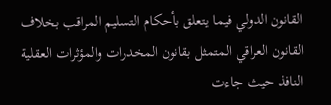القانون الدولي فيما يتعلق بأحكام التسليم المراقب بخلاف القانون العراقي المتمثل بقانون المخدرات والمؤثرات العقلية النافذ حيث جاءت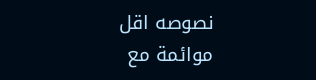نصوصه اقل موائمة مع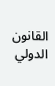القانون الدولي